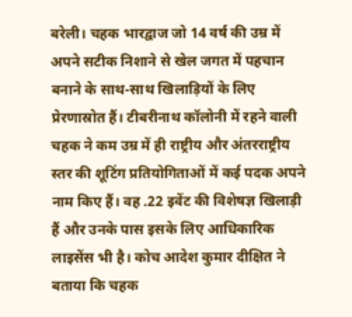बरेली। चहक भारद्वाज जो 14 वर्ष की उम्र में अपने सटीक निशाने से खेल जगत में पहचान बनाने के साथ-साथ खिलाड़ियों के लिए प्रेरणास्रोत हैं। टीबरीनाथ कॉलोनी में रहने वाली चहक ने कम उम्र में ही राष्ट्रीय और अंतरराष्ट्रीय स्तर की शूटिंग प्रतियोगिताओं में कई पदक अपने नाम किए हैं। वह .22 इवेंट की विशेषज्ञ खिलाड़ी हैं और उनके पास इसके लिए आधिकारिक लाइसेंस भी है। कोच आदेश कुमार दीक्षित ने बताया कि चहक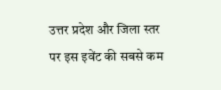उत्तर प्रदेश और जिला स्तर पर इस इवेंट की सबसे कम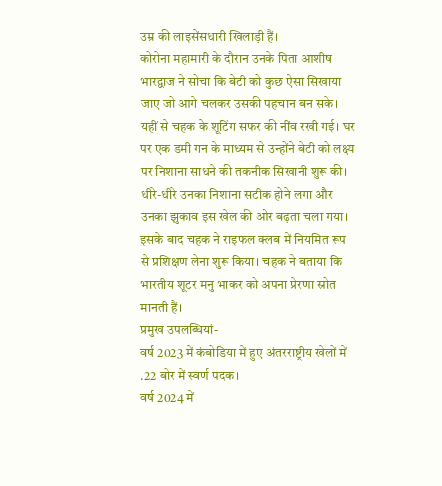उम्र की लाइसेंसधारी खिलाड़ी हैं।
कोरोना महामारी के दौरान उनके पिता आशीष भारद्वाज ने सोचा कि बेटी को कुछ ऐसा सिखाया जाए जो आगे चलकर उसकी पहचान बन सके। यहीं से चहक के शूटिंग सफर की नींव रखी गई। घर पर एक डमी गन के माध्यम से उन्होंने बेटी को लक्ष्य पर निशाना साधने की तकनीक सिखानी शुरू की। धीरे-धीरे उनका निशाना सटीक होने लगा और उनका झुकाव इस खेल की ओर बढ़ता चला गया। इसके बाद चहक ने राइफल क्लब में नियमित रूप से प्रशिक्षण लेना शुरू किया। चहक ने बताया कि भारतीय शूटर मनु भाकर को अपना प्रेरणा स्रोत मानती हैं।
प्रमुख उपलब्धियां-
वर्ष 2023 में कंबोडिया में हुए अंतरराष्ट्रीय खेलों में .22 बोर में स्वर्ण पदक।
वर्ष 2024 में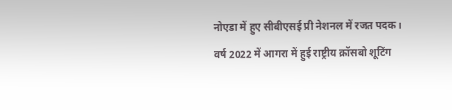नोएडा में हुए सीबीएसई प्री नेशनल में रजत पदक।
वर्ष 2022 में आगरा में हुई राष्ट्रीय क्रॉसबो शूटिंग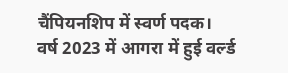चैंपियनशिप में स्वर्ण पदक।
वर्ष 2023 में आगरा में हुई वर्ल्ड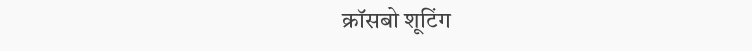क्रॉसबो शूटिंग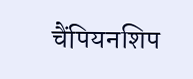चैंपियनशिप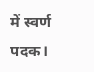में स्वर्ण पदक।